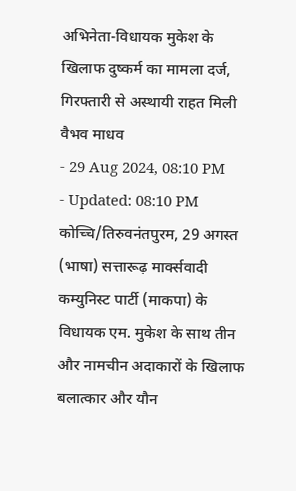अभिनेता-विधायक मुकेश के खिलाफ दुष्कर्म का मामला दर्ज, गिरफ्तारी से अस्थायी राहत मिली
वैभव माधव
- 29 Aug 2024, 08:10 PM
- Updated: 08:10 PM
कोच्चि/तिरुवनंतपुरम, 29 अगस्त (भाषा) सत्तारूढ़ मार्क्सवादी कम्युनिस्ट पार्टी (माकपा) के विधायक एम. मुकेश के साथ तीन और नामचीन अदाकारों के खिलाफ बलात्कार और यौन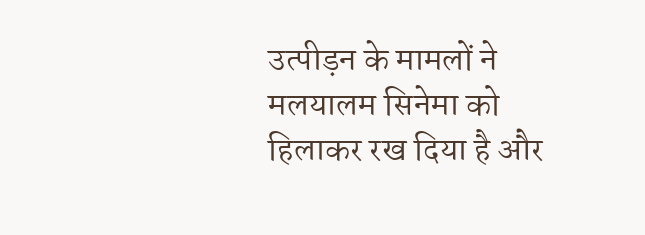उत्पीड़न के मामलों ने मलयालम सिनेमा को हिलाकर रख दिया है और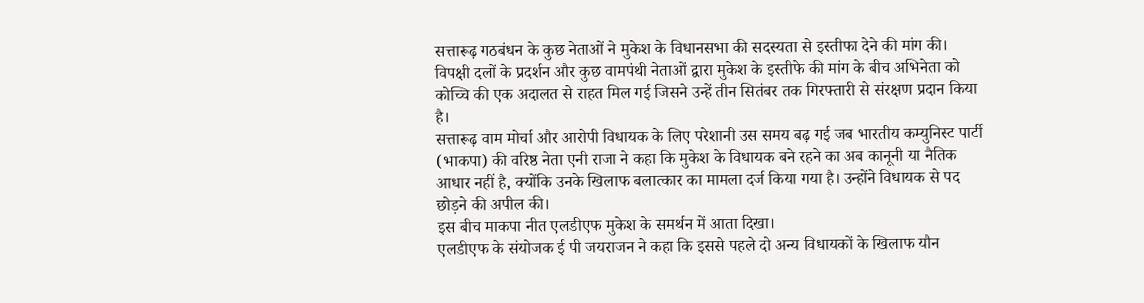सत्तारूढ़ गठबंधन के कुछ नेताओं ने मुकेश के विधानसभा की सदस्यता से इस्तीफा देने की मांग की।
विपक्षी दलों के प्रदर्शन और कुछ वामपंथी नेताओं द्वारा मुकेश के इस्तीफे की मांग के बीच अभिनेता को कोच्चि की एक अदालत से राहत मिल गई जिसने उन्हें तीन सितंबर तक गिरफ्तारी से संरक्षण प्रदान किया है।
सत्तारूढ़ वाम मोर्चा और आरोपी विधायक के लिए परेशानी उस समय बढ़ गई जब भारतीय कम्युनिस्ट पार्टी (भाकपा) की वरिष्ठ नेता एनी राजा ने कहा कि मुकेश के विधायक बने रहने का अब कानूनी या नैतिक आधार नहीं है, क्योंकि उनके खिलाफ बलात्कार का मामला दर्ज किया गया है। उन्होंने विधायक से पद छोड़ने की अपील की।
इस बीच माकपा नीत एलडीएफ मुकेश के समर्थन में आता दिखा।
एलडीएफ के संयोजक ई पी जयराजन ने कहा कि इससे पहले दो अन्य विधायकों के खिलाफ यौन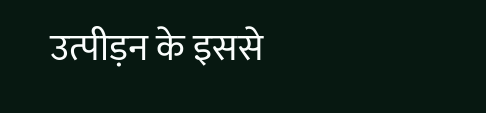उत्पीड़न के इससे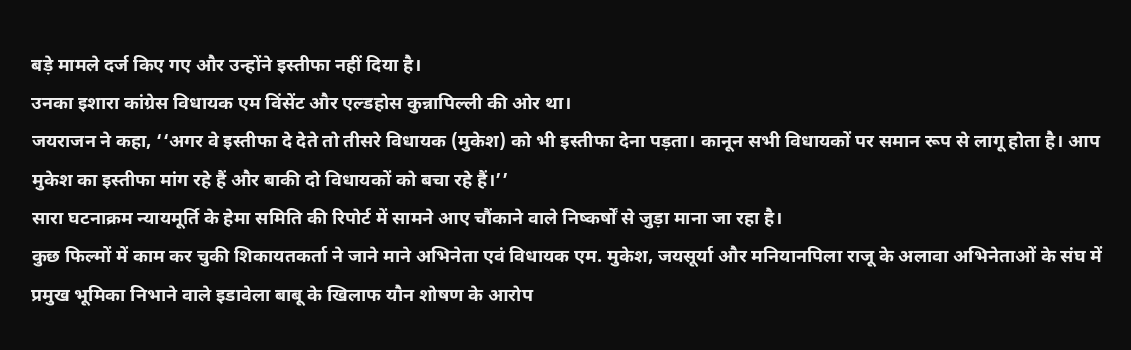बड़े मामले दर्ज किए गए और उन्होंने इस्तीफा नहीं दिया है।
उनका इशारा कांग्रेस विधायक एम विंसेंट और एल्डहोस कुन्नापिल्ली की ओर था।
जयराजन ने कहा, ‘‘अगर वे इस्तीफा दे देते तो तीसरे विधायक (मुकेश) को भी इस्तीफा देना पड़ता। कानून सभी विधायकों पर समान रूप से लागू होता है। आप मुकेश का इस्तीफा मांग रहे हैं और बाकी दो विधायकों को बचा रहे हैं।’’
सारा घटनाक्रम न्यायमूर्ति के हेमा समिति की रिपोर्ट में सामने आए चौंकाने वाले निष्कर्षों से जुड़ा माना जा रहा है।
कुछ फिल्मों में काम कर चुकी शिकायतकर्ता ने जाने माने अभिनेता एवं विधायक एम. मुकेश, जयसूर्या और मनियानपिला राजू के अलावा अभिनेताओं के संघ में प्रमुख भूमिका निभाने वाले इडावेला बाबू के खिलाफ यौन शोषण के आरोप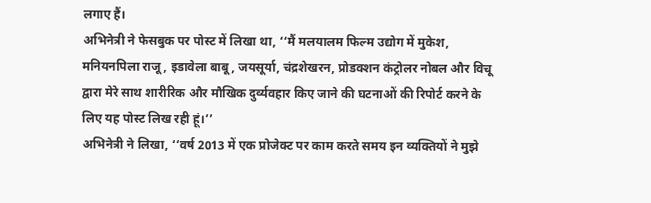लगाए हैं।
अभिनेत्री ने फेसबुक पर पोस्ट में लिखा था, ‘‘मैं मलयालम फिल्म उद्योग में मुकेश, मनियनपिला राजू, इडावेला बाबू, जयसूर्या, चंद्रशेखरन, प्रोडक्शन कंट्रोलर नोबल और विचू द्वारा मेरे साथ शारीरिक और मौखिक दुर्व्यवहार किए जाने की घटनाओं की रिपोर्ट करने के लिए यह पोस्ट लिख रही हूं।’’
अभिनेत्री ने लिखा, ‘‘वर्ष 2013 में एक प्रोजेक्ट पर काम करते समय इन व्यक्तियों ने मुझे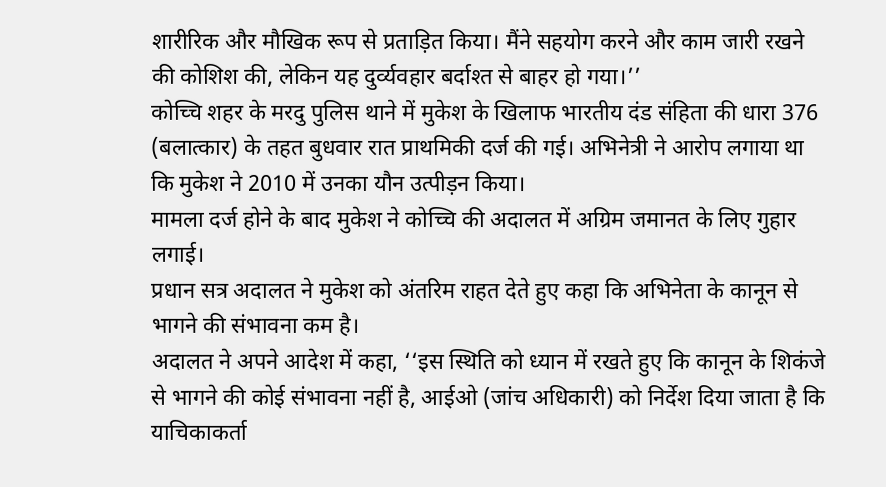शारीरिक और मौखिक रूप से प्रताड़ित किया। मैंने सहयोग करने और काम जारी रखने की कोशिश की, लेकिन यह दुर्व्यवहार बर्दाश्त से बाहर हो गया।’’
कोच्चि शहर के मरदु पुलिस थाने में मुकेश के खिलाफ भारतीय दंड संहिता की धारा 376 (बलात्कार) के तहत बुधवार रात प्राथमिकी दर्ज की गई। अभिनेत्री ने आरोप लगाया था कि मुकेश ने 2010 में उनका यौन उत्पीड़न किया।
मामला दर्ज होने के बाद मुकेश ने कोच्चि की अदालत में अग्रिम जमानत के लिए गुहार लगाई।
प्रधान सत्र अदालत ने मुकेश को अंतरिम राहत देते हुए कहा कि अभिनेता के कानून से भागने की संभावना कम है।
अदालत ने अपने आदेश में कहा, ‘‘इस स्थिति को ध्यान में रखते हुए कि कानून के शिकंजे से भागने की कोई संभावना नहीं है, आईओ (जांच अधिकारी) को निर्देश दिया जाता है कि याचिकाकर्ता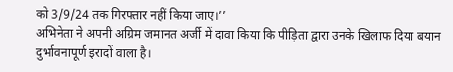को 3/9/24 तक गिरफ्तार नहीं किया जाए।’’
अभिनेता ने अपनी अग्रिम जमानत अर्जी में दावा किया कि पीड़िता द्वारा उनके खिलाफ दिया बयान दुर्भावनापूर्ण इरादों वाला है।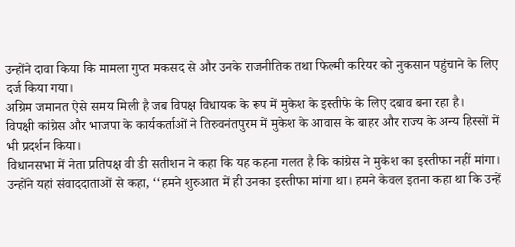उन्होंने दावा किया कि मामला गुप्त मकसद से और उनके राजनीतिक तथा फिल्मी करियर को नुकसान पहुंचाने के लिए दर्ज किया गया।
अग्रिम जमानत ऐसे समय मिली है जब विपक्ष विधायक के रूप में मुकेश के इस्तीफे के लिए दबाव बना रहा है।
विपक्षी कांग्रेस और भाजपा के कार्यकर्ताओं ने तिरुवनंतपुरम में मुकेश के आवास के बाहर और राज्य के अन्य हिस्सों में भी प्रदर्शन किया।
विधानसभा में नेता प्रतिपक्ष वी डी सतीशन ने कहा कि यह कहना गलत है कि कांग्रेस ने मुकेश का इस्तीफा नहीं मांगा।
उन्होंने यहां संवाददाताओं से कहा, ‘‘हमने शुरुआत में ही उनका इस्तीफा मांगा था। हमने केवल इतना कहा था कि उन्हें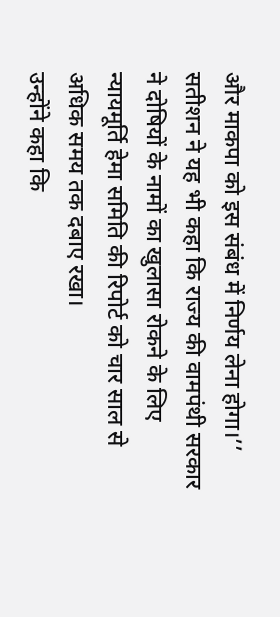और माकपा को इस संबंध में निर्णय लेना होगा।’’
सतीशन ने यह भी कहा कि राज्य की वामपंथी सरकार ने दोषियों के नामों का खुलासा रोकने के लिए न्यायमूर्ति हेमा समिति की रिपोर्ट को चार साल से अधिक समय तक दबाए रखा।
उन्होंने कहा कि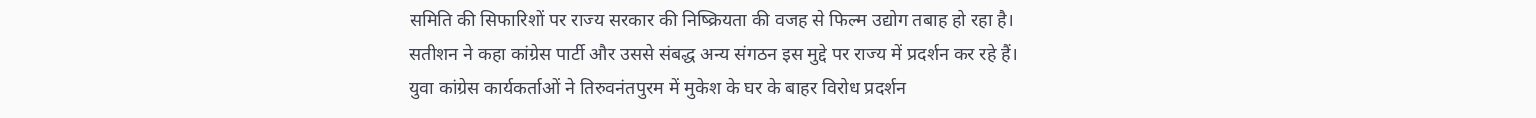समिति की सिफारिशों पर राज्य सरकार की निष्क्रियता की वजह से फिल्म उद्योग तबाह हो रहा है।
सतीशन ने कहा कांग्रेस पार्टी और उससे संबद्ध अन्य संगठन इस मुद्दे पर राज्य में प्रदर्शन कर रहे हैं।
युवा कांग्रेस कार्यकर्ताओं ने तिरुवनंतपुरम में मुकेश के घर के बाहर विरोध प्रदर्शन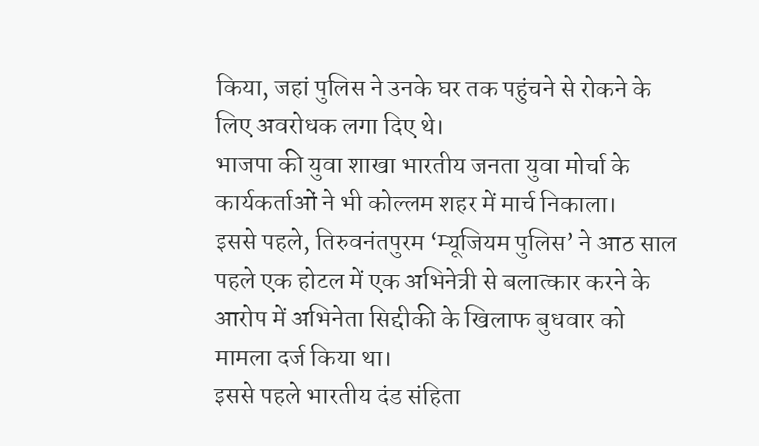किया, जहां पुलिस ने उनके घर तक पहुंचने से रोकने के लिए अवरोधक लगा दिए थे।
भाजपा की युवा शाखा भारतीय जनता युवा मोर्चा के कार्यकर्ताओं ने भी कोल्लम शहर में मार्च निकाला।
इससे पहले, तिरुवनंतपुरम ‘म्यूजियम पुलिस’ ने आठ साल पहले एक होटल में एक अभिनेत्री से बलात्कार करने के आरोप में अभिनेता सिद्दीकी के खिलाफ बुधवार को मामला दर्ज किया था।
इससे पहले भारतीय दंड संहिता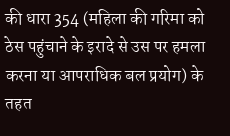की धारा 354 (महिला की गरिमा को ठेस पहुंचाने के इरादे से उस पर हमला करना या आपराधिक बल प्रयोग) के तहत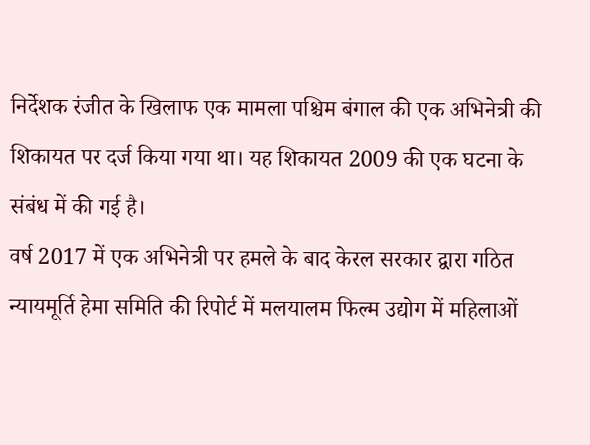निर्देशक रंजीत के खिलाफ एक मामला पश्चिम बंगाल की एक अभिनेत्री की शिकायत पर दर्ज किया गया था। यह शिकायत 2009 की एक घटना के संबंध में की गई है।
वर्ष 2017 में एक अभिनेत्री पर हमले के बाद केरल सरकार द्वारा गठित न्यायमूर्ति हेमा समिति की रिपोर्ट में मलयालम फिल्म उद्योग में महिलाओं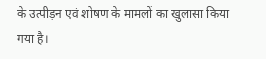के उत्पीड़न एवं शोषण के मामलों का खुलासा किया गया है।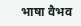भाषा वैभव